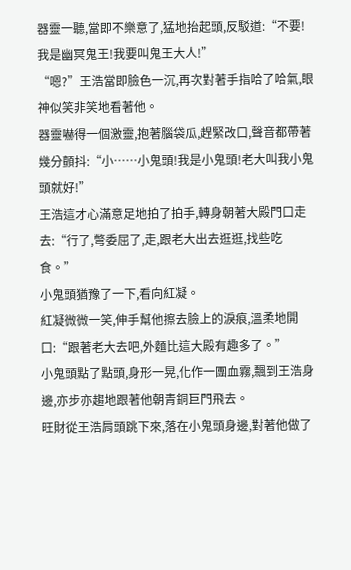器靈一聽,當即不樂意了,猛地抬起頭,反駁道:“不要!我是幽冥鬼王!我要叫鬼王大人!”
“嗯?”王浩當即臉色一沉,再次對著手指哈了哈氣,眼神似笑非笑地看著他。
器靈嚇得一個激靈,抱著腦袋瓜,趕緊改口,聲音都帶著幾分顫抖:“小……小鬼頭!我是小鬼頭!老大叫我小鬼頭就好!”
王浩這才心滿意足地拍了拍手,轉身朝著大殿門口走去:“行了,彆委屈了,走,跟老大出去逛逛,找些吃食。”
小鬼頭猶豫了一下,看向紅凝。
紅凝微微一笑,伸手幫他擦去臉上的淚痕,溫柔地開口:“跟著老大去吧,外麵比這大殿有趣多了。”
小鬼頭點了點頭,身形一晃,化作一團血霧,飄到王浩身邊,亦步亦趨地跟著他朝青銅巨門飛去。
旺財從王浩肩頭跳下來,落在小鬼頭身邊,對著他做了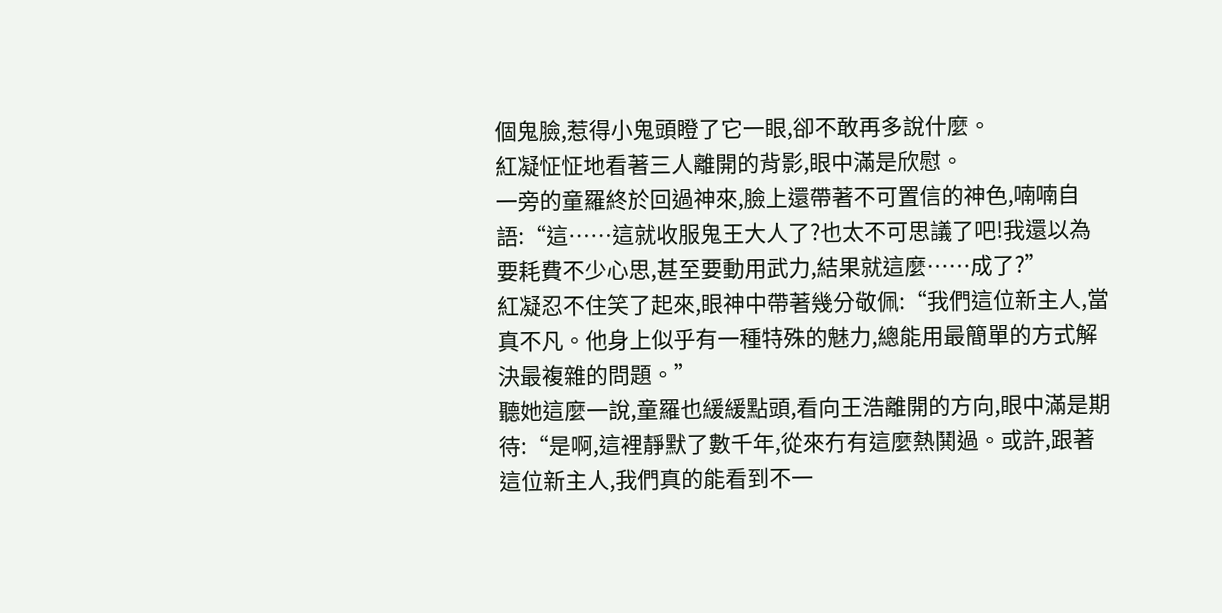個鬼臉,惹得小鬼頭瞪了它一眼,卻不敢再多說什麼。
紅凝怔怔地看著三人離開的背影,眼中滿是欣慰。
一旁的童羅終於回過神來,臉上還帶著不可置信的神色,喃喃自語:“這……這就收服鬼王大人了?也太不可思議了吧!我還以為要耗費不少心思,甚至要動用武力,結果就這麼……成了?”
紅凝忍不住笑了起來,眼神中帶著幾分敬佩:“我們這位新主人,當真不凡。他身上似乎有一種特殊的魅力,總能用最簡單的方式解決最複雜的問題。”
聽她這麼一說,童羅也緩緩點頭,看向王浩離開的方向,眼中滿是期待:“是啊,這裡靜默了數千年,從來冇有這麼熱鬨過。或許,跟著這位新主人,我們真的能看到不一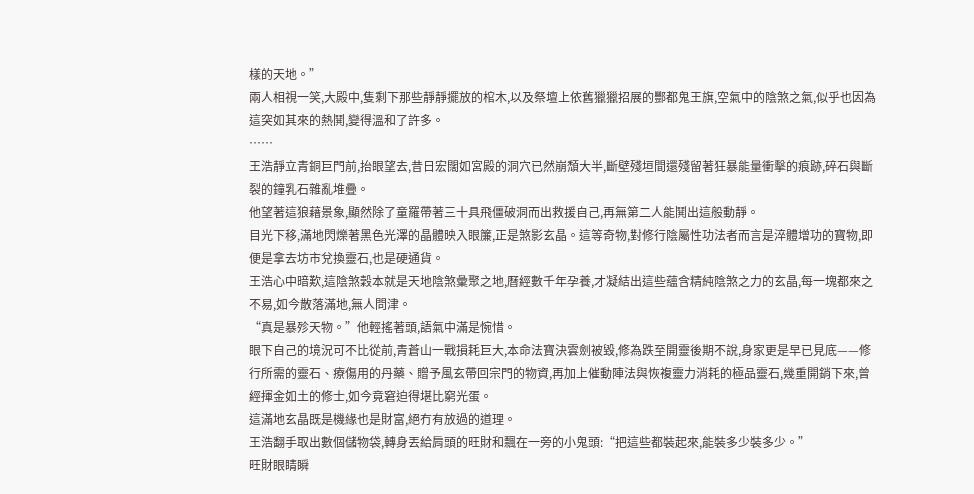樣的天地。”
兩人相視一笑,大殿中,隻剩下那些靜靜擺放的棺木,以及祭壇上依舊獵獵招展的酆都鬼王旗,空氣中的陰煞之氣,似乎也因為這突如其來的熱鬨,變得溫和了許多。
……
王浩靜立青銅巨門前,抬眼望去,昔日宏闊如宮殿的洞穴已然崩頹大半,斷壁殘垣間還殘留著狂暴能量衝擊的痕跡,碎石與斷裂的鐘乳石雜亂堆疊。
他望著這狼藉景象,顯然除了童羅帶著三十具飛僵破洞而出救援自己,再無第二人能鬨出這般動靜。
目光下移,滿地閃爍著黑色光澤的晶體映入眼簾,正是煞影玄晶。這等奇物,對修行陰屬性功法者而言是淬體增功的寶物,即便是拿去坊市兌換靈石,也是硬通貨。
王浩心中暗歎,這陰煞穀本就是天地陰煞彙聚之地,曆經數千年孕養,才凝結出這些蘊含精純陰煞之力的玄晶,每一塊都來之不易,如今散落滿地,無人問津。
“真是暴殄天物。”他輕搖著頭,語氣中滿是惋惜。
眼下自己的境況可不比從前,青蒼山一戰損耗巨大,本命法寶決雲劍被毀,修為跌至開靈後期不說,身家更是早已見底——修行所需的靈石、療傷用的丹藥、贈予風玄帶回宗門的物資,再加上催動陣法與恢複靈力消耗的極品靈石,幾重開銷下來,曾經揮金如土的修士,如今竟窘迫得堪比窮光蛋。
這滿地玄晶既是機緣也是財富,絕冇有放過的道理。
王浩翻手取出數個儲物袋,轉身丟給肩頭的旺財和飄在一旁的小鬼頭:“把這些都裝起來,能裝多少裝多少。”
旺財眼睛瞬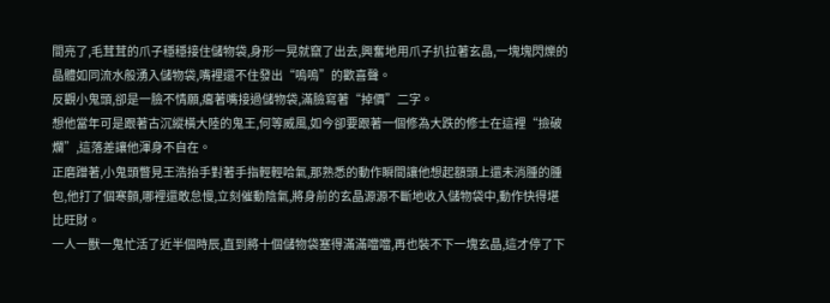間亮了,毛茸茸的爪子穩穩接住儲物袋,身形一晃就竄了出去,興奮地用爪子扒拉著玄晶,一塊塊閃爍的晶體如同流水般湧入儲物袋,嘴裡還不住發出“嗚嗚”的歡喜聲。
反觀小鬼頭,卻是一臉不情願,癟著嘴接過儲物袋,滿臉寫著“掉價”二字。
想他當年可是跟著古沉縱橫大陸的鬼王,何等威風,如今卻要跟著一個修為大跌的修士在這裡“撿破爛”,這落差讓他渾身不自在。
正磨蹭著,小鬼頭瞥見王浩抬手對著手指輕輕哈氣,那熟悉的動作瞬間讓他想起額頭上還未消腫的腫包,他打了個寒顫,哪裡還敢怠慢,立刻催動陰氣,將身前的玄晶源源不斷地收入儲物袋中,動作快得堪比旺財。
一人一獸一鬼忙活了近半個時辰,直到將十個儲物袋塞得滿滿噹噹,再也裝不下一塊玄晶,這才停了下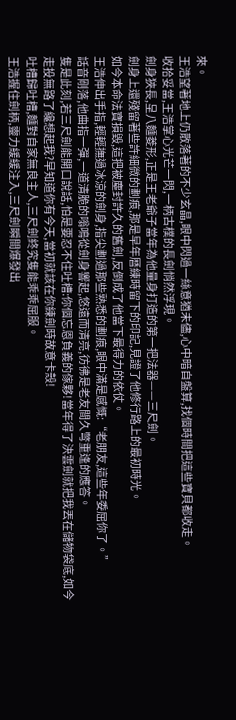來。
王浩望著地上仍散落著的不少玄晶,眼中閃過一絲意猶未儘,心中暗自盤算,找個時間把這些寶貝都收走。
收拾妥當,王浩掌心光芒一閃,一柄古樸的長劍悄然浮現。
劍身狹長,呈八麵菱形,正是王老爺子當年為他量身打造的第一把法器——三尺劍。
劍身上還殘留著些許細微的劃痕,那是早年曆練時留下的印記,見證了他修行路上的最初時光。
如今本命法寶損毀,這把被塵封許久的舊劍,反倒成了他當下最得力的依仗。
王浩伸出手指,輕輕撫過冰涼的劍身,指尖劃過那些熟悉的劃痕,眼中滿是感慨:“老朋友,這些年委屈你了。”
話音剛落,他曲指一彈,一道清脆的嗡鳴從劍身響起,悠遠而清亮,彷彿是老友間久彆重逢的應答。
隻是此刻,若三尺劍能開口說話,怕是要忍不住吐槽:你個忘恩負義的傢夥!當年得了決雲劍就把我丟在儲物袋底,如今走投無路了纔想起我?早知道你有今天,當初就該在你練劍時故意卡殼!
吐槽歸吐槽,麵對自家無良主人,三尺劍終究隻能乖乖屈服。
王浩握住劍柄,靈力緩緩注入,三尺劍瞬間爆發出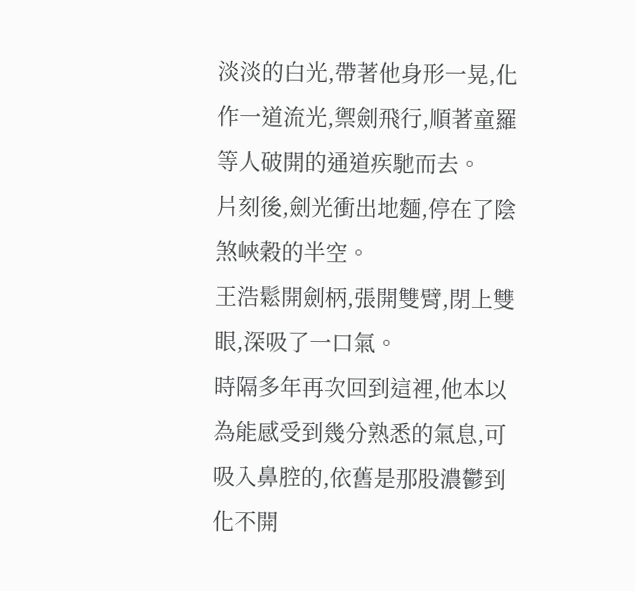淡淡的白光,帶著他身形一晃,化作一道流光,禦劍飛行,順著童羅等人破開的通道疾馳而去。
片刻後,劍光衝出地麵,停在了陰煞峽穀的半空。
王浩鬆開劍柄,張開雙臂,閉上雙眼,深吸了一口氣。
時隔多年再次回到這裡,他本以為能感受到幾分熟悉的氣息,可吸入鼻腔的,依舊是那股濃鬱到化不開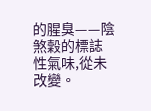的腥臭——陰煞穀的標誌性氣味,從未改變。